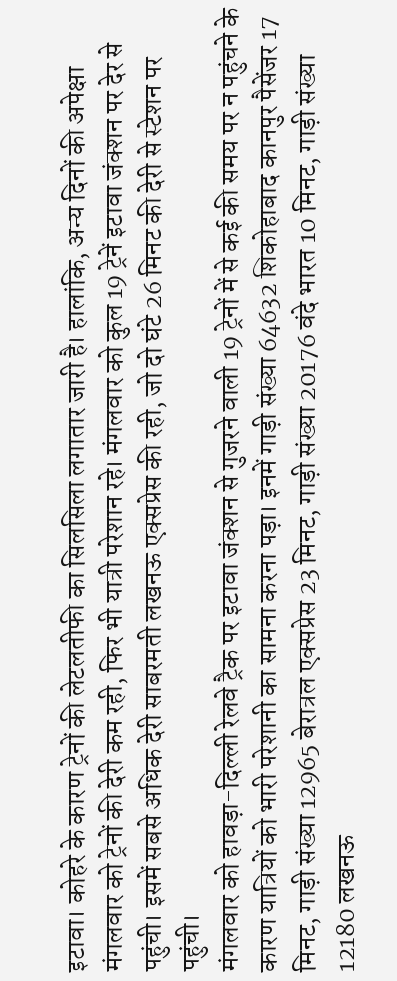इटावा। कोहरे के कारण ट्रेनों की लेटलतीफी का सिलसिला लगातार जारी है। हालांकि, अन्य दिनों की अपेक्षा मंगलवार को ट्रेनों की देरी कम रही, फिर भी यात्री परेशान रहे। मंगलवार को कुल 19 ट्रेनें इटावा जंक्शन पर देर से पहुंची। इसमें सबसे अधिक देरी साबरमती लखनऊ एक्सप्रेस की रही, जो दो घंटे 26 मिनट की देरी से स्टेशन पर पहुंची।
मंगलवार को हावड़ा-दिल्ली रेलवे ट्रैक पर इटावा जंक्शन से गुजरने वाली 19 ट्रेनों में से कई की समय पर न पहुंचने के कारण यात्रियों को भारी परेशानी का सामना करना पड़ा। इनमें गाड़ी संख्या 64632 शिकोहाबाद कानपुर पैसेंजर 17 मिनट, गाड़ी संख्या 12965 बेरात्रल एक्सप्रेस 23 मिनट, गाड़ी संख्या 20176 वंदे भारत 10 मिनट, गाड़ी संख्या 12180 लखनऊ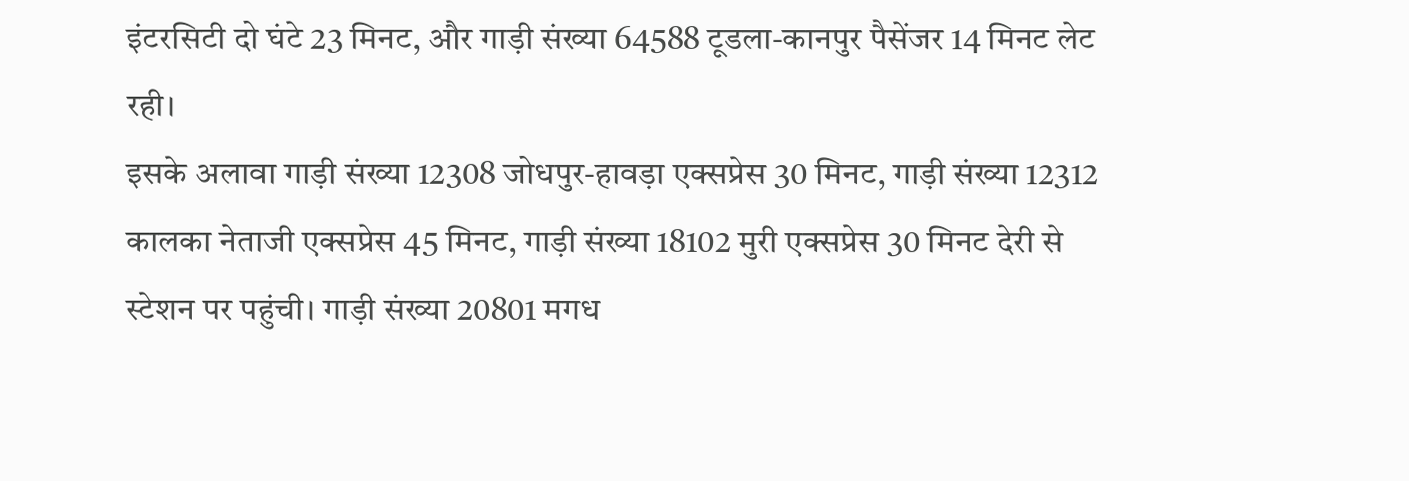इंटरसिटी दो घंटे 23 मिनट, और गाड़ी संख्या 64588 टूडला-कानपुर पैसेंजर 14 मिनट लेट रही।
इसके अलावा गाड़ी संख्या 12308 जोधपुर-हावड़ा एक्सप्रेस 30 मिनट, गाड़ी संख्या 12312 कालका नेताजी एक्सप्रेस 45 मिनट, गाड़ी संख्या 18102 मुरी एक्सप्रेस 30 मिनट देरी से स्टेशन पर पहुंची। गाड़ी संख्या 20801 मगध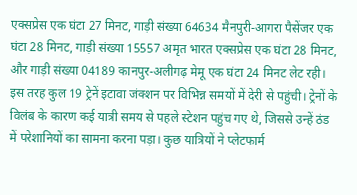एक्सप्रेस एक घंटा 27 मिनट, गाड़ी संख्या 64634 मैनपुरी-आगरा पैसेंजर एक घंटा 28 मिनट, गाड़ी संख्या 15557 अमृत भारत एक्सप्रेस एक घंटा 28 मिनट, और गाड़ी संख्या 04189 कानपुर-अलीगढ़ मेमू एक घंटा 24 मिनट लेट रही।
इस तरह कुल 19 ट्रेनें इटावा जंक्शन पर विभिन्न समयों में देरी से पहुंची। ट्रेनों के विलंब के कारण कई यात्री समय से पहले स्टेशन पहुंच गए थे, जिससे उन्हें ठंड में परेशानियों का सामना करना पड़ा। कुछ यात्रियों ने प्लेटफार्म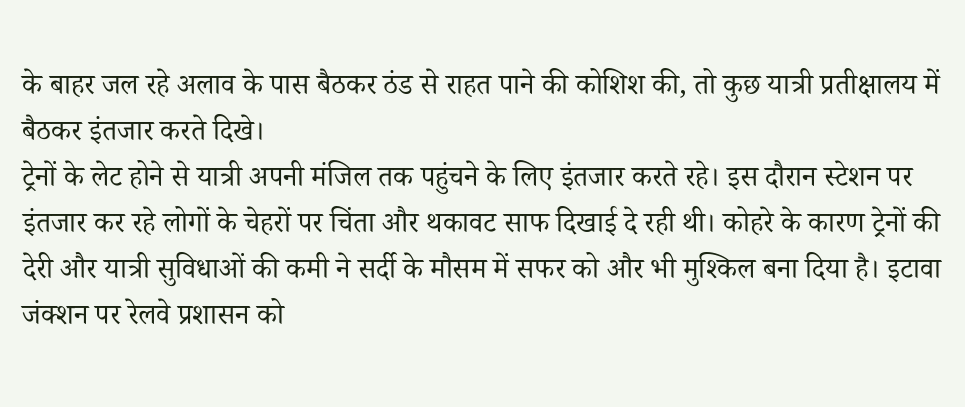के बाहर जल रहे अलाव के पास बैठकर ठंड से राहत पाने की कोशिश की, तो कुछ यात्री प्रतीक्षालय में बैठकर इंतजार करते दिखे।
ट्रेनों के लेट होने से यात्री अपनी मंजिल तक पहुंचने के लिए इंतजार करते रहे। इस दौरान स्टेशन पर इंतजार कर रहे लोगों के चेहरों पर चिंता और थकावट साफ दिखाई दे रही थी। कोहरे के कारण ट्रेनों की देरी और यात्री सुविधाओं की कमी ने सर्दी के मौसम में सफर को और भी मुश्किल बना दिया है। इटावा जंक्शन पर रेलवे प्रशासन को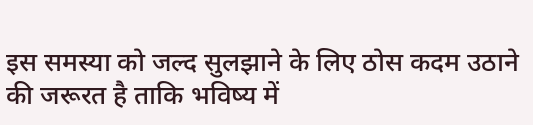इस समस्या को जल्द सुलझाने के लिए ठोस कदम उठाने की जरूरत है ताकि भविष्य में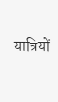यात्रियों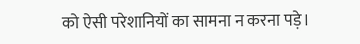को ऐसी परेशानियों का सामना न करना पड़े।